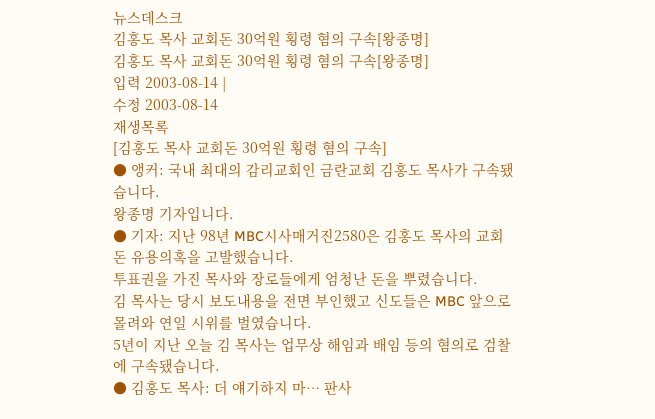뉴스데스크
김홍도 목사 교회돈 30억원 횡령 혐의 구속[왕종명]
김홍도 목사 교회돈 30억원 횡령 혐의 구속[왕종명]
입력 2003-08-14 |
수정 2003-08-14
재생목록
[김홍도 목사 교회돈 30억원 횡령 혐의 구속]
● 앵커: 국내 최대의 감리교회인 금란교회 김홍도 목사가 구속됐습니다.
왕종명 기자입니다.
● 기자: 지난 98년 MBC시사매거진2580은 김홍도 목사의 교회 돈 유용의혹을 고발했습니다.
투표권을 가진 목사와 장로들에게 엄청난 돈을 뿌렸습니다.
김 목사는 당시 보도내용을 전면 부인했고 신도들은 MBC 앞으로 몰려와 연일 시위를 벌였습니다.
5년이 지난 오늘 김 목사는 업무상 해임과 배임 등의 혐의로 검찰에 구속됐습니다.
● 김홍도 목사: 더 얘기하지 마… 판사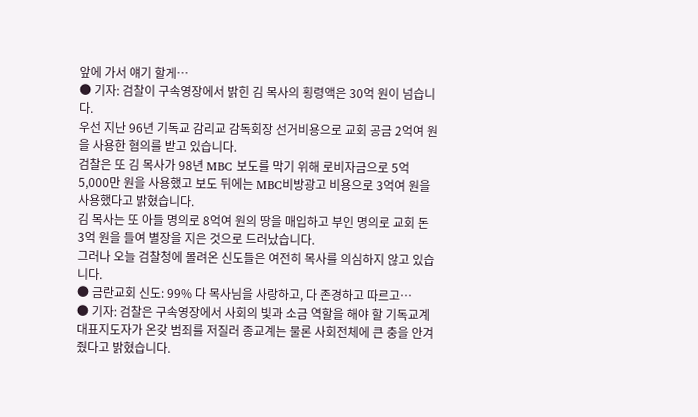앞에 가서 얘기 할게…
● 기자: 검찰이 구속영장에서 밝힌 김 목사의 횡령액은 30억 원이 넘습니다.
우선 지난 96년 기독교 감리교 감독회장 선거비용으로 교회 공금 2억여 원을 사용한 혐의를 받고 있습니다.
검찰은 또 김 목사가 98년 MBC 보도를 막기 위해 로비자금으로 5억 5,000만 원을 사용했고 보도 뒤에는 MBC비방광고 비용으로 3억여 원을 사용했다고 밝혔습니다.
김 목사는 또 아들 명의로 8억여 원의 땅을 매입하고 부인 명의로 교회 돈 3억 원을 들여 별장을 지은 것으로 드러났습니다.
그러나 오늘 검찰청에 몰려온 신도들은 여전히 목사를 의심하지 않고 있습니다.
● 금란교회 신도: 99% 다 목사님을 사랑하고, 다 존경하고 따르고…
● 기자: 검찰은 구속영장에서 사회의 빛과 소금 역할을 해야 할 기독교계 대표지도자가 온갖 범죄를 저질러 종교계는 물론 사회전체에 큰 충을 안겨줬다고 밝혔습니다.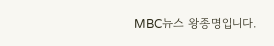MBC뉴스 왕종명입니다.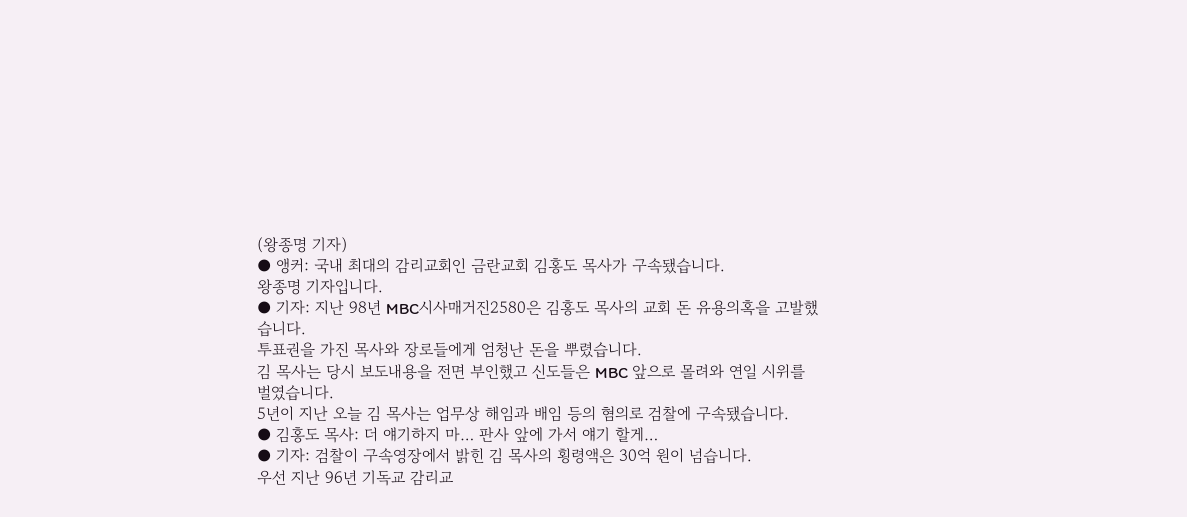(왕종명 기자)
● 앵커: 국내 최대의 감리교회인 금란교회 김홍도 목사가 구속됐습니다.
왕종명 기자입니다.
● 기자: 지난 98년 MBC시사매거진2580은 김홍도 목사의 교회 돈 유용의혹을 고발했습니다.
투표권을 가진 목사와 장로들에게 엄청난 돈을 뿌렸습니다.
김 목사는 당시 보도내용을 전면 부인했고 신도들은 MBC 앞으로 몰려와 연일 시위를 벌였습니다.
5년이 지난 오늘 김 목사는 업무상 해임과 배임 등의 혐의로 검찰에 구속됐습니다.
● 김홍도 목사: 더 얘기하지 마… 판사 앞에 가서 얘기 할게…
● 기자: 검찰이 구속영장에서 밝힌 김 목사의 횡령액은 30억 원이 넘습니다.
우선 지난 96년 기독교 감리교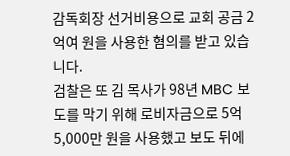감독회장 선거비용으로 교회 공금 2억여 원을 사용한 혐의를 받고 있습니다.
검찰은 또 김 목사가 98년 MBC 보도를 막기 위해 로비자금으로 5억 5,000만 원을 사용했고 보도 뒤에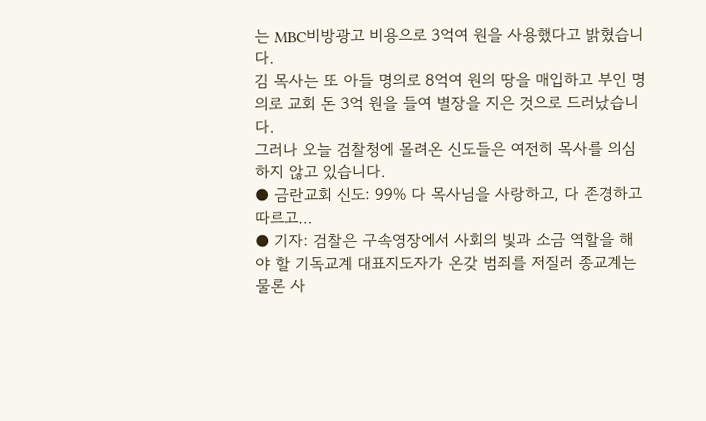는 MBC비방광고 비용으로 3억여 원을 사용했다고 밝혔습니다.
김 목사는 또 아들 명의로 8억여 원의 땅을 매입하고 부인 명의로 교회 돈 3억 원을 들여 별장을 지은 것으로 드러났습니다.
그러나 오늘 검찰청에 몰려온 신도들은 여전히 목사를 의심하지 않고 있습니다.
● 금란교회 신도: 99% 다 목사님을 사랑하고, 다 존경하고 따르고…
● 기자: 검찰은 구속영장에서 사회의 빛과 소금 역할을 해야 할 기독교계 대표지도자가 온갖 범죄를 저질러 종교계는 물론 사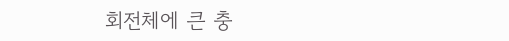회전체에 큰 충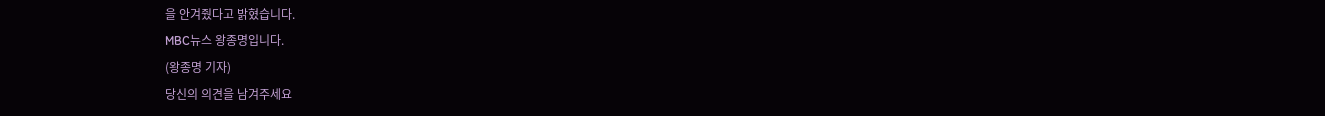을 안겨줬다고 밝혔습니다.
MBC뉴스 왕종명입니다.
(왕종명 기자)
당신의 의견을 남겨주세요